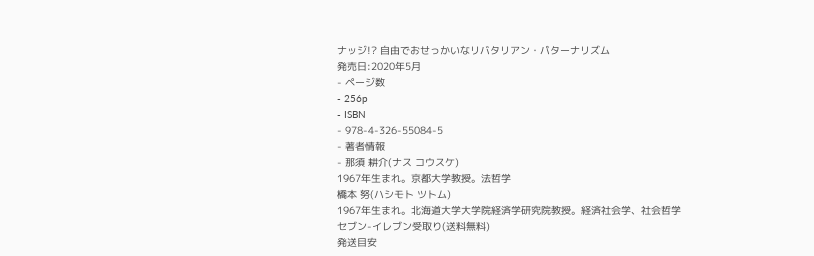ナッジ!? 自由でおせっかいなリバタリアン・パターナリズム
発売日:2020年5月
- ページ数
- 256p
- ISBN
- 978-4-326-55084-5
- 著者情報
- 那須 耕介(ナス コウスケ)
1967年生まれ。京都大学教授。法哲学
橋本 努(ハシモト ツトム)
1967年生まれ。北海道大学大学院経済学研究院教授。経済社会学、社会哲学
セブン-イレブン受取り(送料無料)
発送目安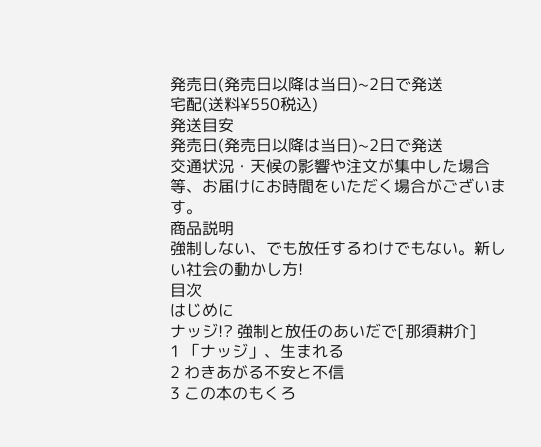発売日(発売日以降は当日)~2日で発送
宅配(送料¥550税込)
発送目安
発売日(発売日以降は当日)~2日で発送
交通状況・天候の影響や注文が集中した場合等、お届けにお時間をいただく場合がございます。
商品説明
強制しない、でも放任するわけでもない。新しい社会の動かし方!
目次
はじめに
ナッジ!? 強制と放任のあいだで[那須耕介]
1 「ナッジ」、生まれる
2 わきあがる不安と不信
3 この本のもくろ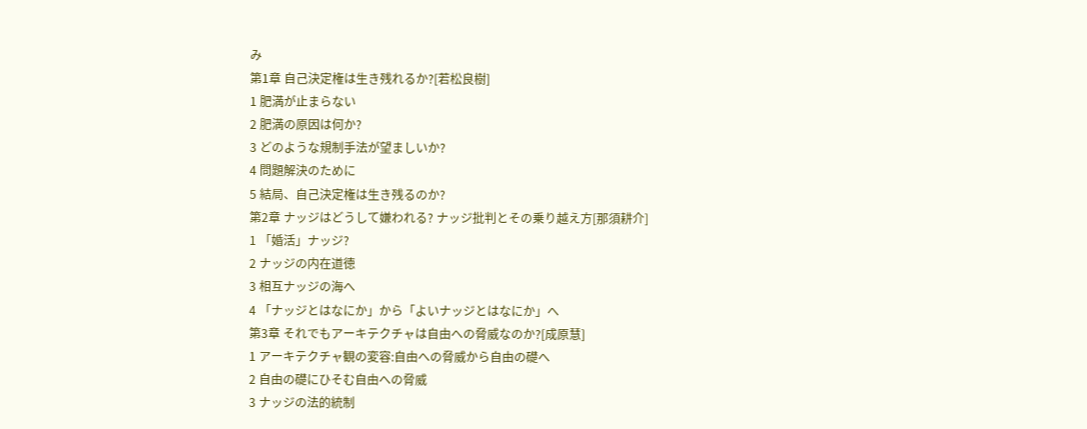み
第1章 自己決定権は生き残れるか?[若松良樹]
1 肥満が止まらない
2 肥満の原因は何か?
3 どのような規制手法が望ましいか?
4 問題解決のために
5 結局、自己決定権は生き残るのか?
第2章 ナッジはどうして嫌われる? ナッジ批判とその乗り越え方[那須耕介]
1 「婚活」ナッジ?
2 ナッジの内在道徳
3 相互ナッジの海へ
4 「ナッジとはなにか」から「よいナッジとはなにか」へ
第3章 それでもアーキテクチャは自由への脅威なのか?[成原慧]
1 アーキテクチャ観の変容:自由への脅威から自由の礎へ
2 自由の礎にひそむ自由への脅威
3 ナッジの法的統制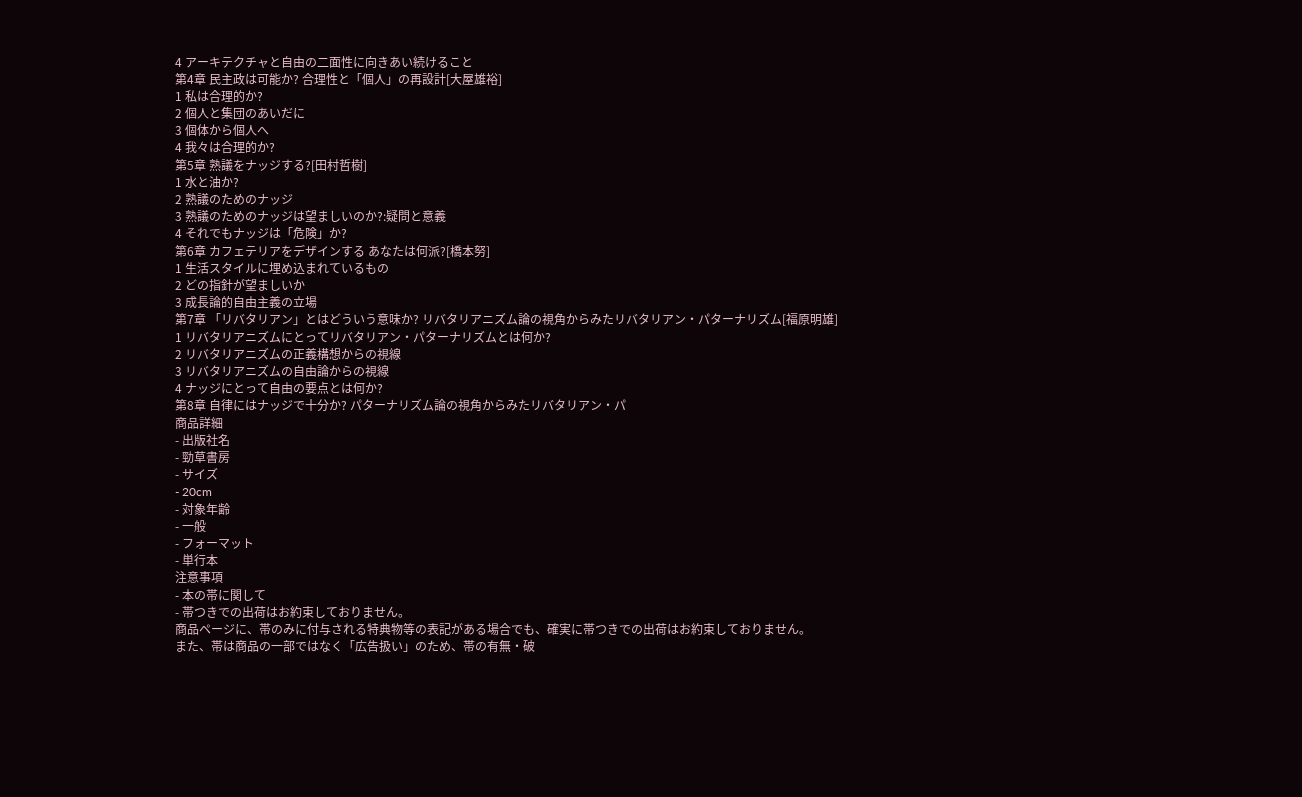4 アーキテクチャと自由の二面性に向きあい続けること
第4章 民主政は可能か? 合理性と「個人」の再設計[大屋雄裕]
1 私は合理的か?
2 個人と集団のあいだに
3 個体から個人へ
4 我々は合理的か?
第5章 熟議をナッジする?[田村哲樹]
1 水と油か?
2 熟議のためのナッジ
3 熟議のためのナッジは望ましいのか?:疑問と意義
4 それでもナッジは「危険」か?
第6章 カフェテリアをデザインする あなたは何派?[橋本努]
1 生活スタイルに埋め込まれているもの
2 どの指針が望ましいか
3 成長論的自由主義の立場
第7章 「リバタリアン」とはどういう意味か? リバタリアニズム論の視角からみたリバタリアン・パターナリズム[福原明雄]
1 リバタリアニズムにとってリバタリアン・パターナリズムとは何か?
2 リバタリアニズムの正義構想からの視線
3 リバタリアニズムの自由論からの視線
4 ナッジにとって自由の要点とは何か?
第8章 自律にはナッジで十分か? パターナリズム論の視角からみたリバタリアン・パ
商品詳細
- 出版社名
- 勁草書房
- サイズ
- 20cm
- 対象年齢
- 一般
- フォーマット
- 単行本
注意事項
- 本の帯に関して
- 帯つきでの出荷はお約束しておりません。
商品ページに、帯のみに付与される特典物等の表記がある場合でも、確実に帯つきでの出荷はお約束しておりません。
また、帯は商品の一部ではなく「広告扱い」のため、帯の有無・破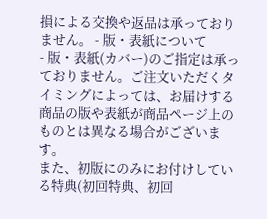損による交換や返品は承っておりません。 - 版・表紙について
- 版・表紙(カバー)のご指定は承っておりません。ご注文いただくタイミングによっては、お届けする商品の版や表紙が商品ページ上のものとは異なる場合がございます。
また、初版にのみにお付けしている特典(初回特典、初回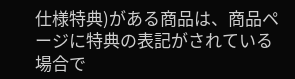仕様特典)がある商品は、商品ページに特典の表記がされている場合で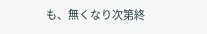も、無くなり次第終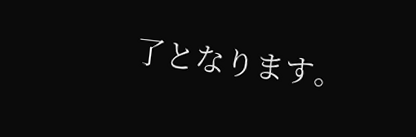了となります。